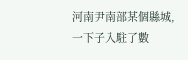河南尹南部某個縣城,一下子入駐了數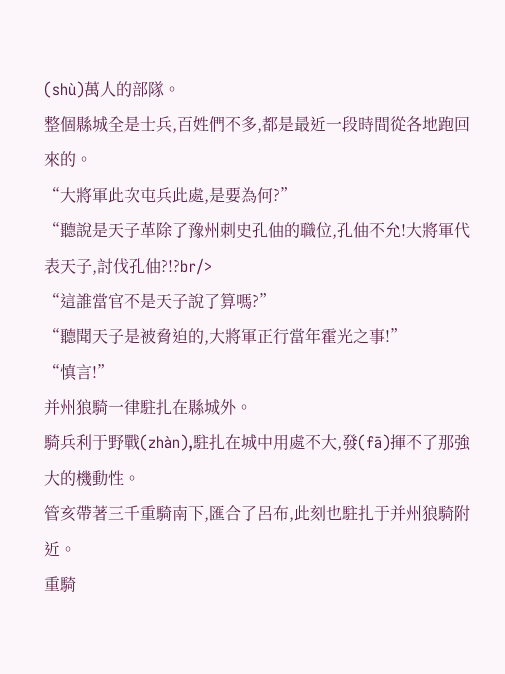(shù)萬人的部隊。
整個縣城全是士兵,百姓們不多,都是最近一段時間從各地跑回來的。
“大將軍此次屯兵此處,是要為何?”
“聽說是天子革除了豫州刺史孔伷的職位,孔伷不允!大將軍代表天子,討伐孔伷?!?br/>
“這誰當官不是天子說了算嗎?”
“聽聞天子是被脅迫的,大將軍正行當年霍光之事!”
“慎言!”
并州狼騎一律駐扎在縣城外。
騎兵利于野戰(zhàn),駐扎在城中用處不大,發(fā)揮不了那強大的機動性。
管亥帶著三千重騎南下,匯合了呂布,此刻也駐扎于并州狼騎附近。
重騎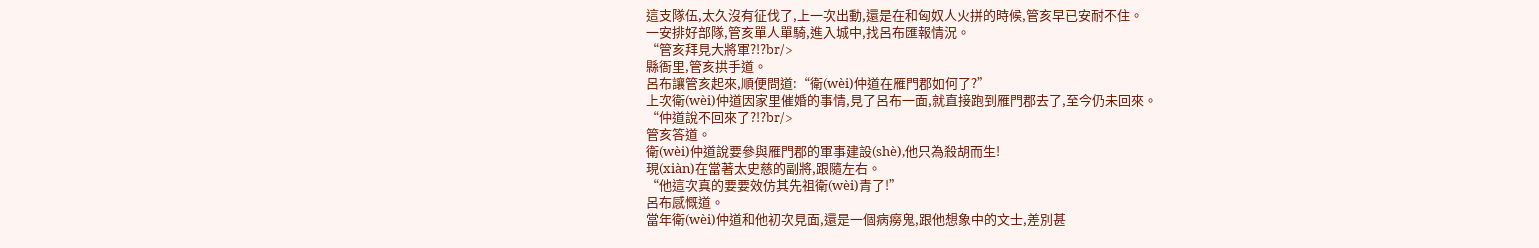這支隊伍,太久沒有征伐了,上一次出動,還是在和匈奴人火拼的時候,管亥早已安耐不住。
一安排好部隊,管亥單人單騎,進入城中,找呂布匯報情況。
“管亥拜見大將軍?!?br/>
縣衙里,管亥拱手道。
呂布讓管亥起來,順便問道:“衛(wèi)仲道在雁門郡如何了?”
上次衛(wèi)仲道因家里催婚的事情,見了呂布一面,就直接跑到雁門郡去了,至今仍未回來。
“仲道說不回來了?!?br/>
管亥答道。
衛(wèi)仲道說要參與雁門郡的軍事建設(shè),他只為殺胡而生!
現(xiàn)在當著太史慈的副將,跟隨左右。
“他這次真的要要效仿其先祖衛(wèi)青了!”
呂布感慨道。
當年衛(wèi)仲道和他初次見面,還是一個病癆鬼,跟他想象中的文士,差別甚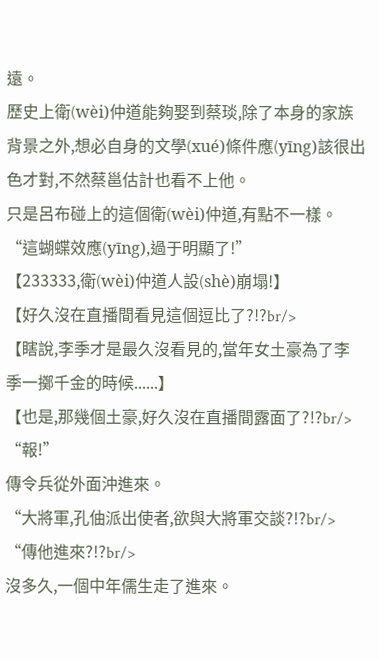遠。
歷史上衛(wèi)仲道能夠娶到蔡琰,除了本身的家族背景之外,想必自身的文學(xué)條件應(yīng)該很出色才對,不然蔡邕估計也看不上他。
只是呂布碰上的這個衛(wèi)仲道,有點不一樣。
“這蝴蝶效應(yīng),過于明顯了!”
【233333,衛(wèi)仲道人設(shè)崩塌!】
【好久沒在直播間看見這個逗比了?!?br/>
【瞎說,李季才是最久沒看見的,當年女土豪為了李季一擲千金的時候......】
【也是,那幾個土豪,好久沒在直播間露面了?!?br/>
“報!”
傳令兵從外面沖進來。
“大將軍,孔伷派出使者,欲與大將軍交談?!?br/>
“傳他進來?!?br/>
沒多久,一個中年儒生走了進來。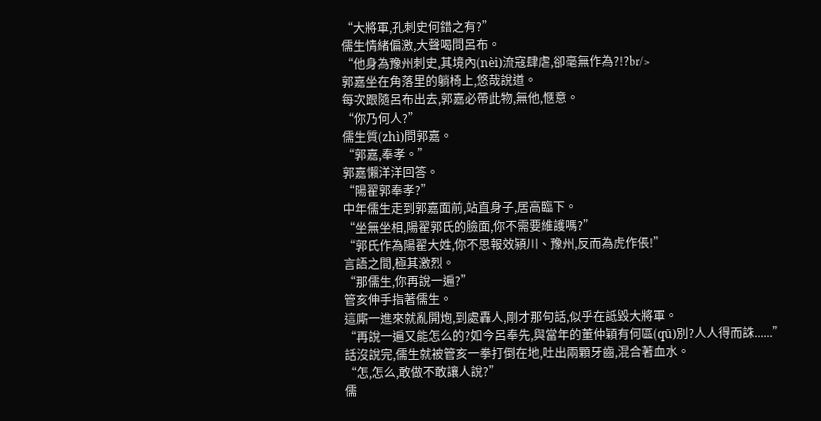“大將軍,孔刺史何錯之有?”
儒生情緒偏激,大聲喝問呂布。
“他身為豫州刺史,其境內(nèi)流寇肆虐,卻毫無作為?!?br/>
郭嘉坐在角落里的躺椅上,悠哉說道。
每次跟隨呂布出去,郭嘉必帶此物,無他,愜意。
“你乃何人?”
儒生質(zhì)問郭嘉。
“郭嘉,奉孝。”
郭嘉懶洋洋回答。
“陽翟郭奉孝?”
中年儒生走到郭嘉面前,站直身子,居高臨下。
“坐無坐相,陽翟郭氏的臉面,你不需要維護嗎?”
“郭氏作為陽翟大姓,你不思報效潁川、豫州,反而為虎作倀!”
言語之間,極其激烈。
“那儒生,你再說一遍?”
管亥伸手指著儒生。
這廝一進來就亂開炮,到處轟人,剛才那句話,似乎在詆毀大將軍。
“再說一遍又能怎么的?如今呂奉先,與當年的董仲穎有何區(qū)別?人人得而誅......”
話沒說完,儒生就被管亥一拳打倒在地,吐出兩顆牙齒,混合著血水。
“怎,怎么,敢做不敢讓人說?”
儒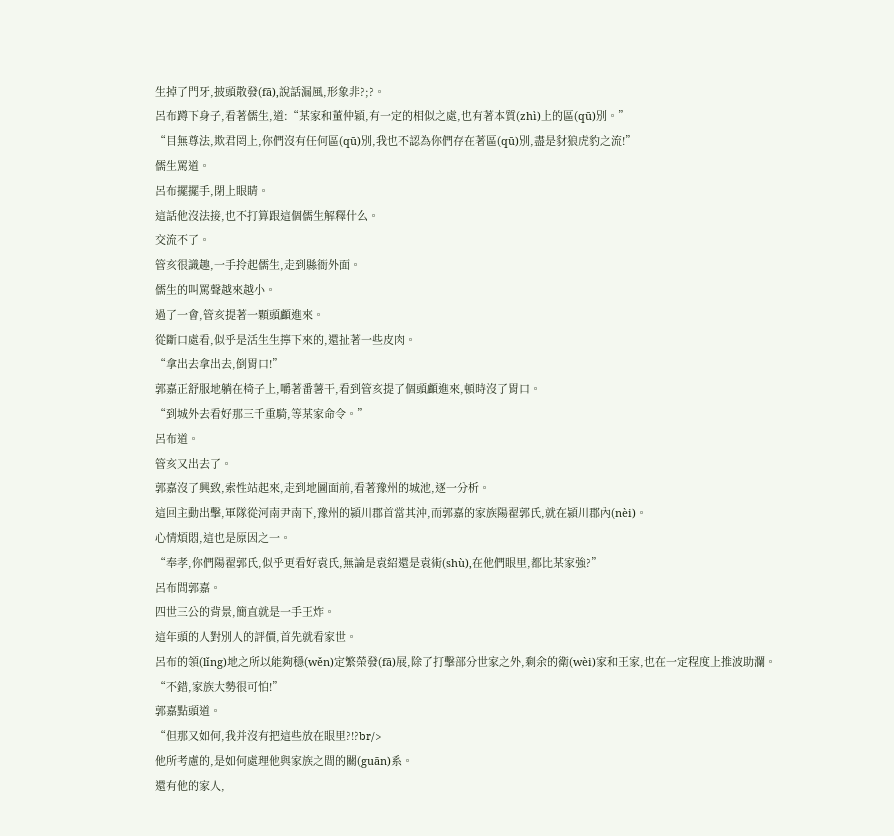生掉了門牙,披頭散發(fā),說話漏風,形象非?;?。
呂布蹲下身子,看著儒生,道:“某家和董仲穎,有一定的相似之處,也有著本質(zhì)上的區(qū)別。”
“目無尊法,欺君罔上,你們沒有任何區(qū)別,我也不認為你們存在著區(qū)別,盡是豺狼虎豹之流!”
儒生罵道。
呂布擺擺手,閉上眼睛。
這話他沒法接,也不打算跟這個儒生解釋什么。
交流不了。
管亥很識趣,一手拎起儒生,走到縣衙外面。
儒生的叫罵聲越來越小。
過了一會,管亥提著一顆頭顱進來。
從斷口處看,似乎是活生生擰下來的,還扯著一些皮肉。
“拿出去拿出去,倒胃口!”
郭嘉正舒服地躺在椅子上,嚼著番薯干,看到管亥提了個頭顱進來,頓時沒了胃口。
“到城外去看好那三千重騎,等某家命令。”
呂布道。
管亥又出去了。
郭嘉沒了興致,索性站起來,走到地圖面前,看著豫州的城池,逐一分析。
這回主動出擊,軍隊從河南尹南下,豫州的潁川郡首當其沖,而郭嘉的家族陽翟郭氏,就在潁川郡內(nèi)。
心情煩悶,這也是原因之一。
“奉孝,你們陽翟郭氏,似乎更看好袁氏,無論是袁紹還是袁術(shù),在他們眼里,都比某家強?”
呂布問郭嘉。
四世三公的背景,簡直就是一手王炸。
這年頭的人對別人的評價,首先就看家世。
呂布的領(lǐng)地之所以能夠穩(wěn)定繁榮發(fā)展,除了打擊部分世家之外,剩余的衛(wèi)家和王家,也在一定程度上推波助瀾。
“不錯,家族大勢很可怕!”
郭嘉點頭道。
“但那又如何,我并沒有把這些放在眼里?!?br/>
他所考慮的,是如何處理他與家族之間的關(guān)系。
還有他的家人,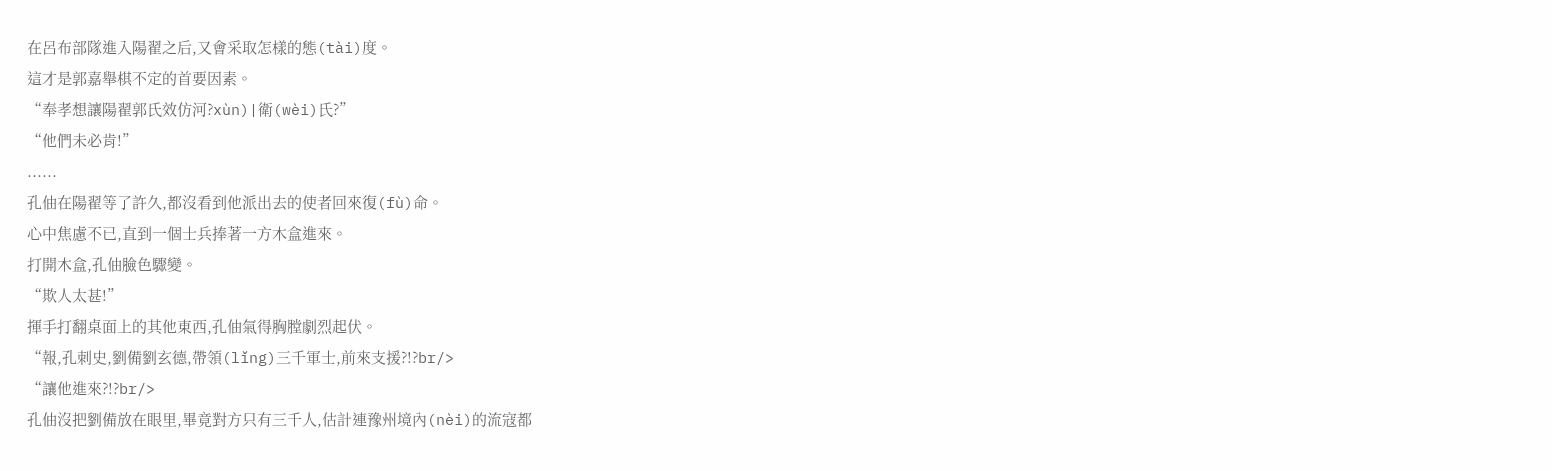在呂布部隊進入陽翟之后,又會采取怎樣的態(tài)度。
這才是郭嘉舉棋不定的首要因素。
“奉孝想讓陽翟郭氏效仿河?xùn)|衛(wèi)氏?”
“他們未必肯!”
......
孔伷在陽翟等了許久,都沒看到他派出去的使者回來復(fù)命。
心中焦慮不已,直到一個士兵捧著一方木盒進來。
打開木盒,孔伷臉色驟變。
“欺人太甚!”
揮手打翻桌面上的其他東西,孔伷氣得胸膛劇烈起伏。
“報,孔刺史,劉備劉玄德,帶領(lǐng)三千軍士,前來支援?!?br/>
“讓他進來?!?br/>
孔伷沒把劉備放在眼里,畢竟對方只有三千人,估計連豫州境內(nèi)的流寇都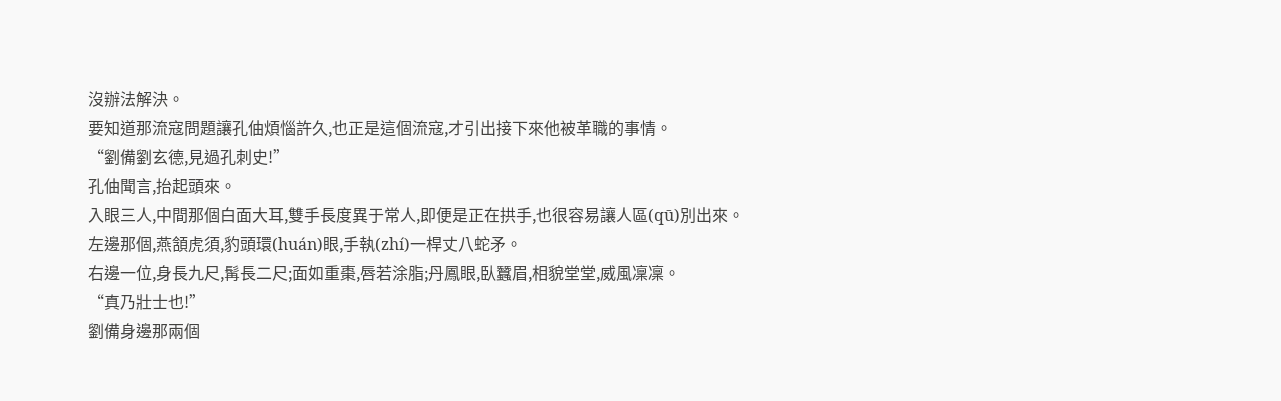沒辦法解決。
要知道那流寇問題讓孔伷煩惱許久,也正是這個流寇,才引出接下來他被革職的事情。
“劉備劉玄德,見過孔刺史!”
孔伷聞言,抬起頭來。
入眼三人,中間那個白面大耳,雙手長度異于常人,即便是正在拱手,也很容易讓人區(qū)別出來。
左邊那個,燕頷虎須,豹頭環(huán)眼,手執(zhí)一桿丈八蛇矛。
右邊一位,身長九尺,髯長二尺;面如重棗,唇若涂脂;丹鳳眼,臥蠶眉,相貌堂堂,威風凜凜。
“真乃壯士也!”
劉備身邊那兩個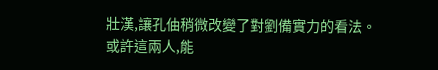壯漢,讓孔伷稍微改變了對劉備實力的看法。
或許這兩人,能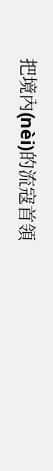把境內(nèi)的流寇首領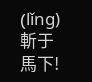(lǐng)斬于馬下!